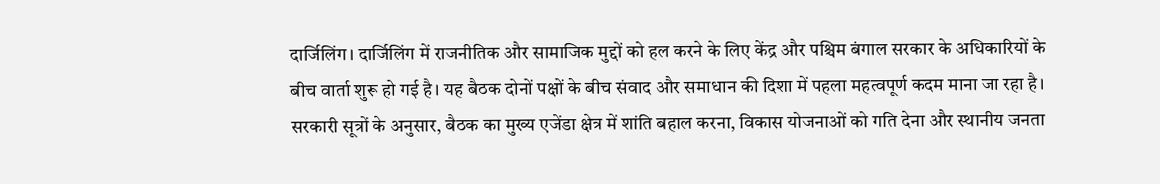दार्जिलिंग। दार्जिलिंग में राजनीतिक और सामाजिक मुद्दों को हल करने के लिए केंद्र और पश्चिम बंगाल सरकार के अधिकारियों के बीच वार्ता शुरू हो गई है। यह बैठक दोनों पक्षों के बीच संवाद और समाधान की दिशा में पहला महत्वपूर्ण कदम माना जा रहा है।
सरकारी सूत्रों के अनुसार, बैठक का मुख्य एजेंडा क्षेत्र में शांति बहाल करना, विकास योजनाओं को गति देना और स्थानीय जनता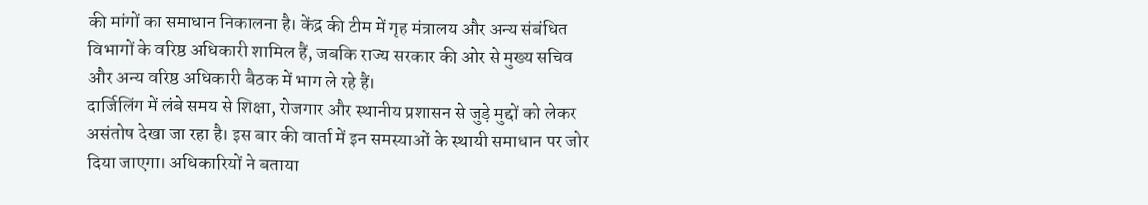की मांगों का समाधान निकालना है। केंद्र की टीम में गृह मंत्रालय और अन्य संबंधित विभागों के वरिष्ठ अधिकारी शामिल हैं, जबकि राज्य सरकार की ओर से मुख्य सचिव और अन्य वरिष्ठ अधिकारी बैठक में भाग ले रहे हैं।
दार्जिलिंग में लंबे समय से शिक्षा, रोजगार और स्थानीय प्रशासन से जुड़े मुद्दों को लेकर असंतोष देखा जा रहा है। इस बार की वार्ता में इन समस्याओं के स्थायी समाधान पर जोर दिया जाएगा। अधिकारियों ने बताया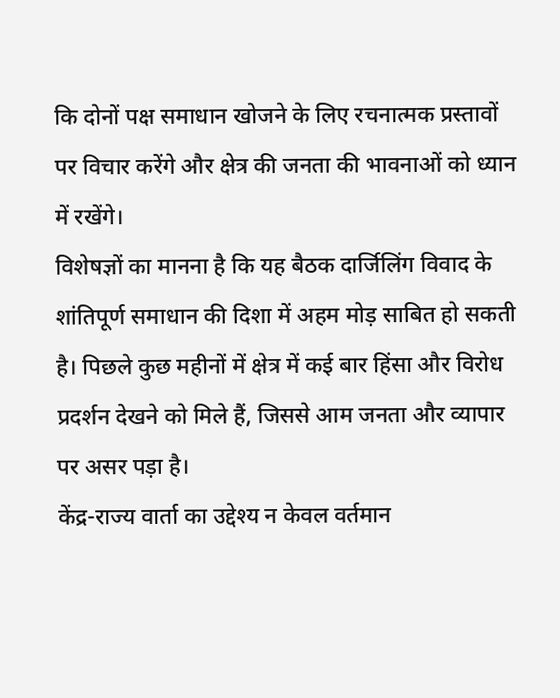कि दोनों पक्ष समाधान खोजने के लिए रचनात्मक प्रस्तावों पर विचार करेंगे और क्षेत्र की जनता की भावनाओं को ध्यान में रखेंगे।
विशेषज्ञों का मानना है कि यह बैठक दार्जिलिंग विवाद के शांतिपूर्ण समाधान की दिशा में अहम मोड़ साबित हो सकती है। पिछले कुछ महीनों में क्षेत्र में कई बार हिंसा और विरोध प्रदर्शन देखने को मिले हैं, जिससे आम जनता और व्यापार पर असर पड़ा है।
केंद्र-राज्य वार्ता का उद्देश्य न केवल वर्तमान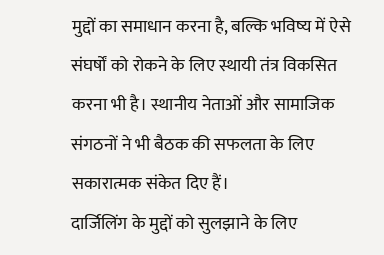मुद्दों का समाधान करना है, बल्कि भविष्य में ऐसे संघर्षों को रोकने के लिए स्थायी तंत्र विकसित करना भी है। स्थानीय नेताओं और सामाजिक संगठनों ने भी बैठक की सफलता के लिए सकारात्मक संकेत दिए हैं।
दार्जिलिंग के मुद्दों को सुलझाने के लिए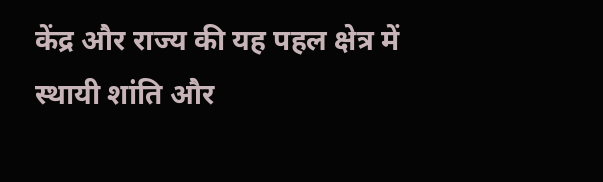केंद्र और राज्य की यह पहल क्षेत्र में स्थायी शांति और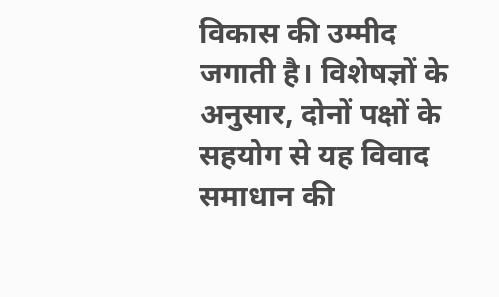विकास की उम्मीद जगाती है। विशेषज्ञों के अनुसार, दोनों पक्षों के सहयोग से यह विवाद समाधान की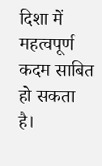दिशा में महत्वपूर्ण कदम साबित हो सकता है।